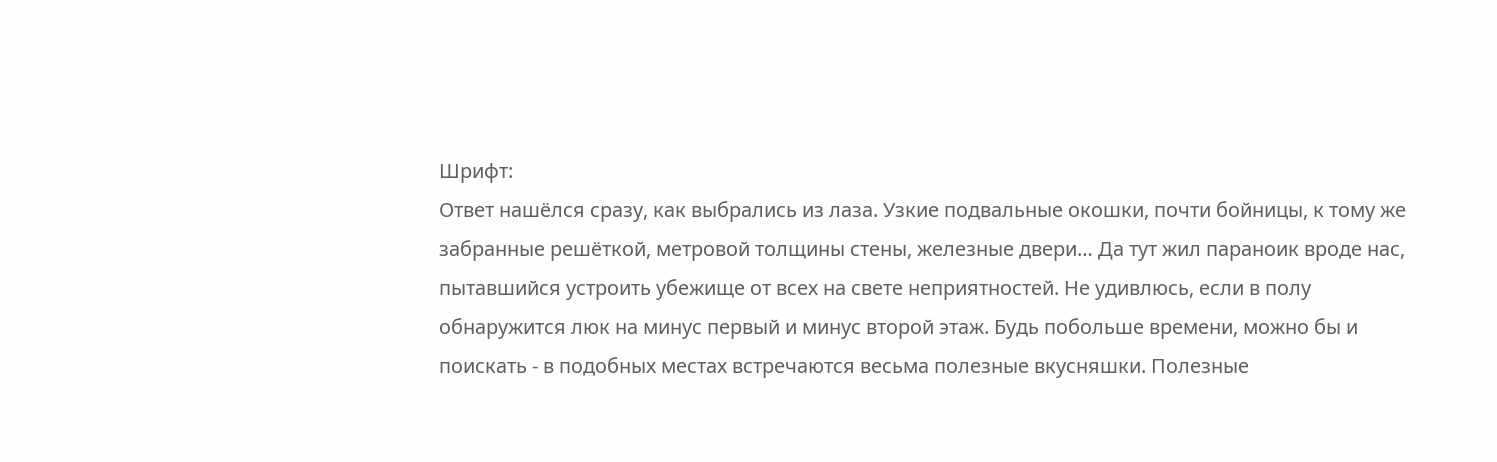Шрифт:
Ответ нашёлся сразу, как выбрались из лаза. Узкие подвальные окошки, почти бойницы, к тому же забранные решёткой, метровой толщины стены, железные двери… Да тут жил параноик вроде нас, пытавшийся устроить убежище от всех на свете неприятностей. Не удивлюсь, если в полу обнаружится люк на минус первый и минус второй этаж. Будь побольше времени, можно бы и поискать - в подобных местах встречаются весьма полезные вкусняшки. Полезные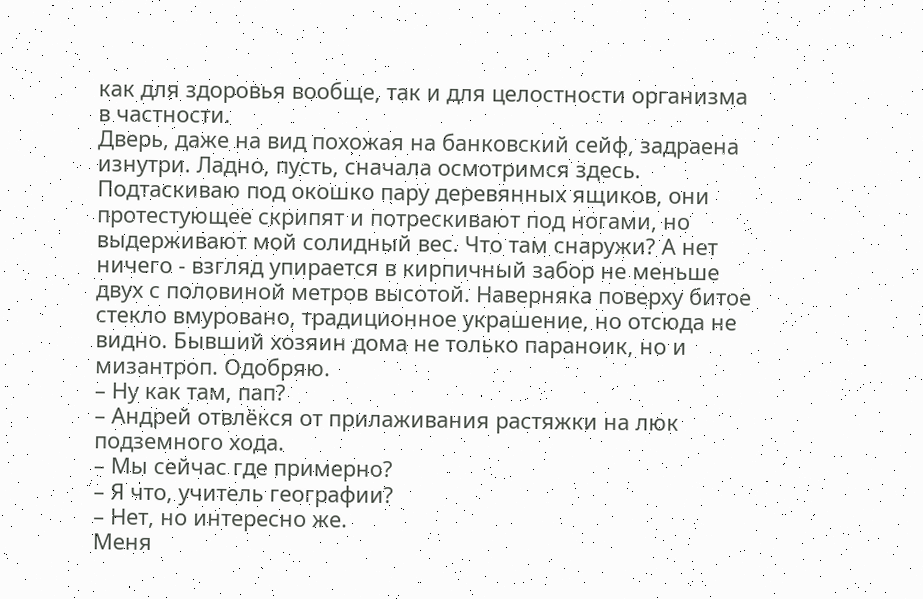как для здоровья вообще, так и для целостности организма в частности.
Дверь, даже на вид похожая на банковский сейф, задраена изнутри. Ладно, пусть, сначала осмотримся здесь. Подтаскиваю под окошко пару деревянных ящиков, они протестующее скрипят и потрескивают под ногами, но выдерживают мой солидный вес. Что там снаружи? А нет ничего - взгляд упирается в кирпичный забор не меньше двух с половиной метров высотой. Наверняка поверху битое стекло вмуровано, традиционное украшение, но отсюда не видно. Бывший хозяин дома не только параноик, но и мизантроп. Одобряю.
– Ну как там, пап?
– Андрей отвлёкся от прилаживания растяжки на люк подземного хода.
– Мы сейчас где примерно?
– Я что, учитель географии?
– Нет, но интересно же.
Меня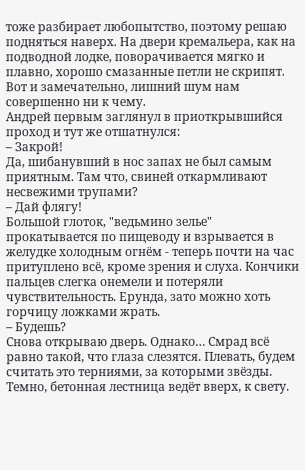тоже разбирает любопытство, поэтому решаю подняться наверх. На двери кремальера, как на подводной лодке, поворачивается мягко и плавно, хорошо смазанные петли не скрипят. Вот и замечательно, лишний шум нам совершенно ни к чему.
Андрей первым заглянул в приоткрывшийся проход и тут же отшатнулся:
– Закрой!
Да, шибанувший в нос запах не был самым приятным. Там что, свиней откармливают несвежими трупами?
– Дай флягу!
Большой глоток, "ведьмино зелье" прокатывается по пищеводу и взрывается в желудке холодным огнём - теперь почти на час притуплено всё, кроме зрения и слуха. Кончики пальцев слегка онемели и потеряли чувствительность. Ерунда, зато можно хоть горчицу ложками жрать.
– Будешь?
Снова открываю дверь. Однако… Смрад всё равно такой, что глаза слезятся. Плевать, будем считать это терниями, за которыми звёзды. Темно, бетонная лестница ведёт вверх, к свету.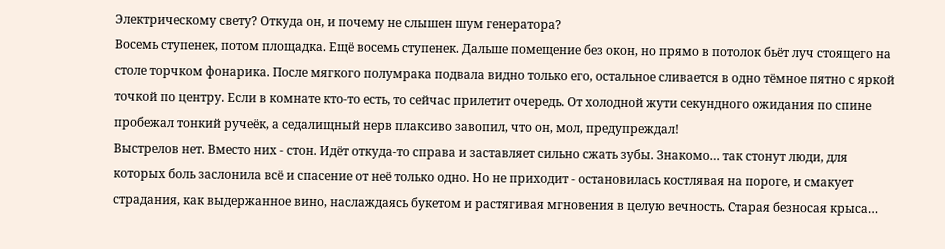Электрическому свету? Откуда он, и почему не слышен шум генератора?
Восемь ступенек, потом площадка. Ещё восемь ступенек. Дальше помещение без окон, но прямо в потолок бьёт луч стоящего на столе торчком фонарика. После мягкого полумрака подвала видно только его, остальное сливается в одно тёмное пятно с яркой точкой по центру. Если в комнате кто-то есть, то сейчас прилетит очередь. От холодной жути секундного ожидания по спине пробежал тонкий ручеёк, а седалищный нерв плаксиво завопил, что он, мол, предупреждал!
Выстрелов нет. Вместо них - стон. Идёт откуда-то справа и заставляет сильно сжать зубы. Знакомо… так стонут люди, для которых боль заслонила всё и спасение от неё только одно. Но не приходит - остановилась костлявая на пороге, и смакует страдания, как выдержанное вино, наслаждаясь букетом и растягивая мгновения в целую вечность. Старая безносая крыса…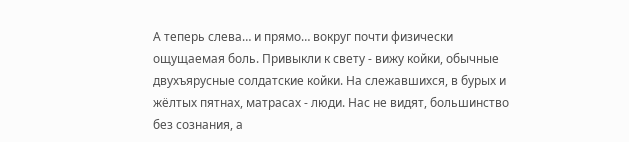А теперь слева… и прямо… вокруг почти физически ощущаемая боль. Привыкли к свету - вижу койки, обычные двухъярусные солдатские койки. На слежавшихся, в бурых и жёлтых пятнах, матрасах - люди. Нас не видят, большинство без сознания, а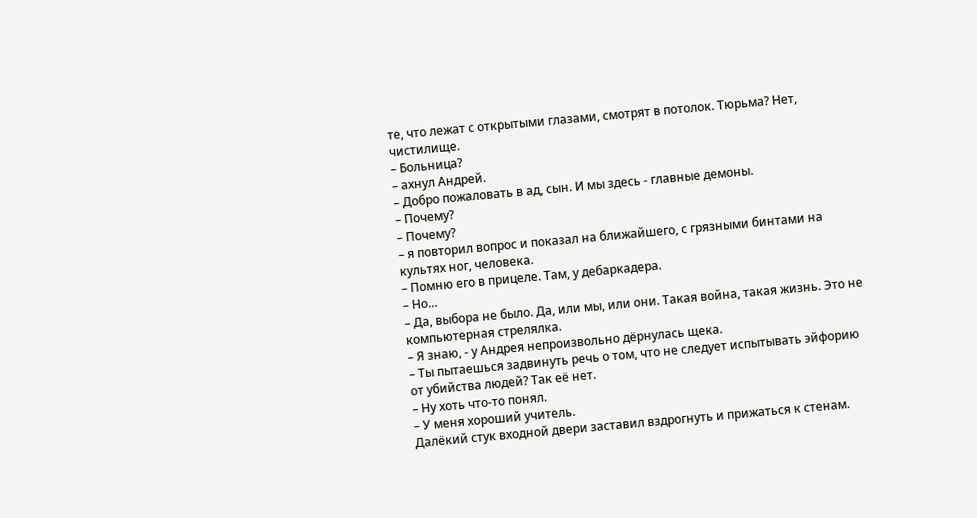те, что лежат с открытыми глазами, смотрят в потолок. Тюрьма? Нет, чистилище.
– Больница?
– ахнул Андрей.
– Добро пожаловать в ад, сын. И мы здесь - главные демоны.
– Почему?
– Почему?
– я повторил вопрос и показал на ближайшего, с грязными бинтами на культях ног, человека.
– Помню его в прицеле. Там, у дебаркадера.
– Но…
– Да, выбора не было. Да, или мы, или они. Такая война, такая жизнь. Это не компьютерная стрелялка.
– Я знаю, - у Андрея непроизвольно дёрнулась щека.
– Ты пытаешься задвинуть речь о том, что не следует испытывать эйфорию от убийства людей? Так её нет.
– Ну хоть что-то понял.
– У меня хороший учитель.
Далёкий стук входной двери заставил вздрогнуть и прижаться к стенам.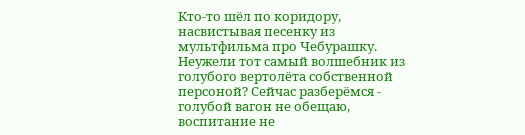Кто-то шёл по коридору, насвистывая песенку из мультфильма про Чебурашку. Неужели тот самый волшебник из голубого вертолёта собственной персоной? Сейчас разберёмся - голубой вагон не обещаю, воспитание не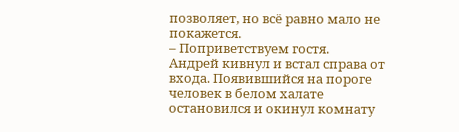позволяет, но всё равно мало не покажется.
– Поприветствуем гостя.
Андрей кивнул и встал справа от входа. Появившийся на пороге человек в белом халате остановился и окинул комнату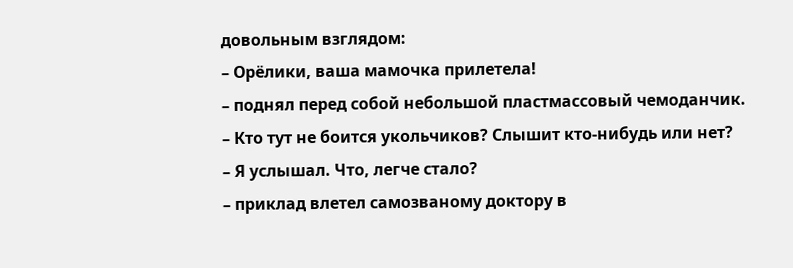довольным взглядом:
– Орёлики, ваша мамочка прилетела!
– поднял перед собой небольшой пластмассовый чемоданчик.
– Кто тут не боится укольчиков? Слышит кто-нибудь или нет?
– Я услышал. Что, легче стало?
– приклад влетел самозваному доктору в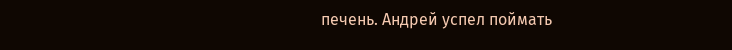печень. Андрей успел поймать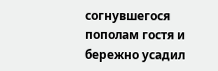согнувшегося пополам гостя и бережно усадил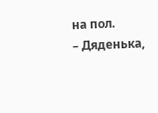на пол.
– Дяденька,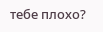тебе плохо?